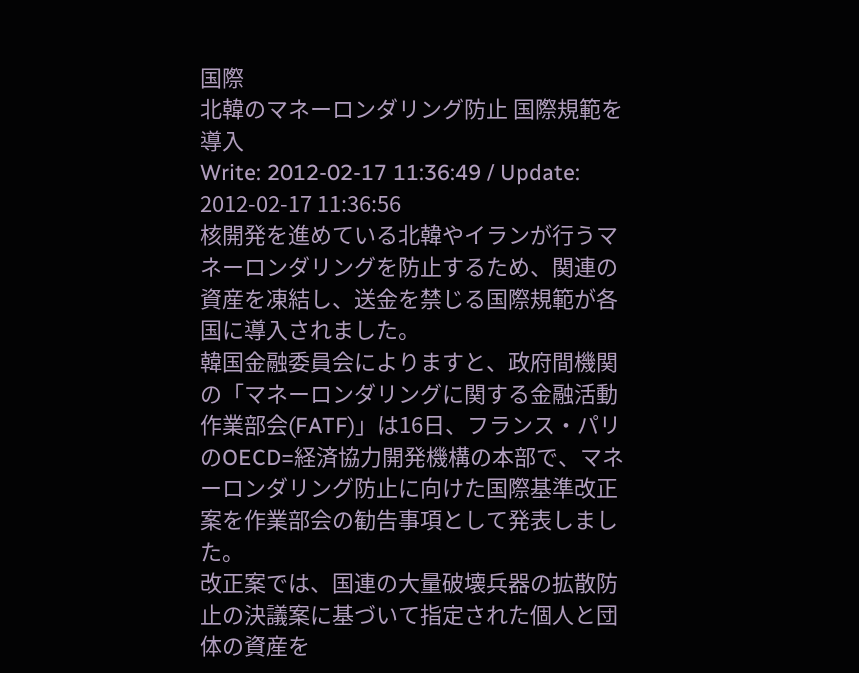国際
北韓のマネーロンダリング防止 国際規範を導入
Write: 2012-02-17 11:36:49 / Update: 2012-02-17 11:36:56
核開発を進めている北韓やイランが行うマネーロンダリングを防止するため、関連の資産を凍結し、送金を禁じる国際規範が各国に導入されました。
韓国金融委員会によりますと、政府間機関の「マネーロンダリングに関する金融活動作業部会(FATF)」は16日、フランス・パリのOECD=経済協力開発機構の本部で、マネーロンダリング防止に向けた国際基準改正案を作業部会の勧告事項として発表しました。
改正案では、国連の大量破壊兵器の拡散防止の決議案に基づいて指定された個人と団体の資産を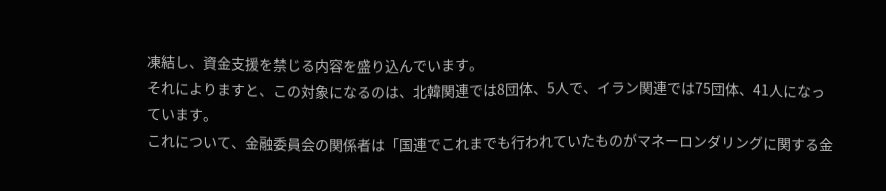凍結し、資金支援を禁じる内容を盛り込んでいます。
それによりますと、この対象になるのは、北韓関連では8団体、5人で、イラン関連では75団体、41人になっています。
これについて、金融委員会の関係者は「国連でこれまでも行われていたものがマネーロンダリングに関する金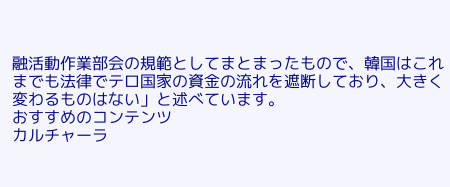融活動作業部会の規範としてまとまったもので、韓国はこれまでも法律でテロ国家の資金の流れを遮断しており、大きく変わるものはない」と述べています。
おすすめのコンテンツ
カルチャーラ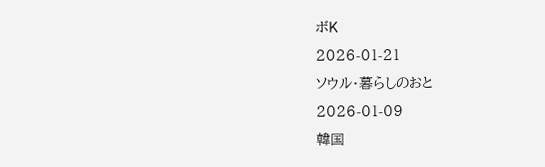ボK
2026-01-21
ソウル・暮らしのおと
2026-01-09
韓国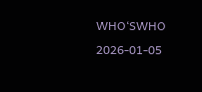WHO‘SWHO
2026-01-05